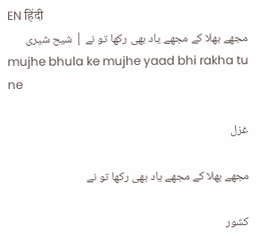EN हिंदी
مجھے بھلا کے مجھے یاد بھی رکھا تو نے | شیح شیری
mujhe bhula ke mujhe yaad bhi rakha tu ne

غزل

مجھے بھلا کے مجھے یاد بھی رکھا تو نے

کشور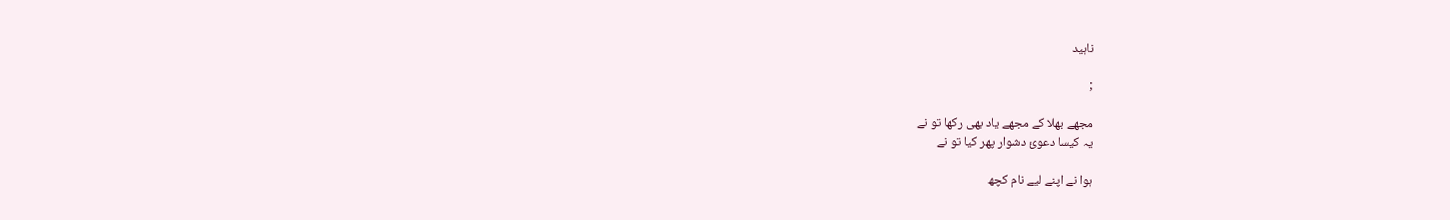ناہید

;

مجھے بھلا کے مجھے یاد بھی رکھا تو نے
یہ کیسا دعویٔ دشوار پھر کیا تو نے

ہوا نے اپنے لیے نام کچھ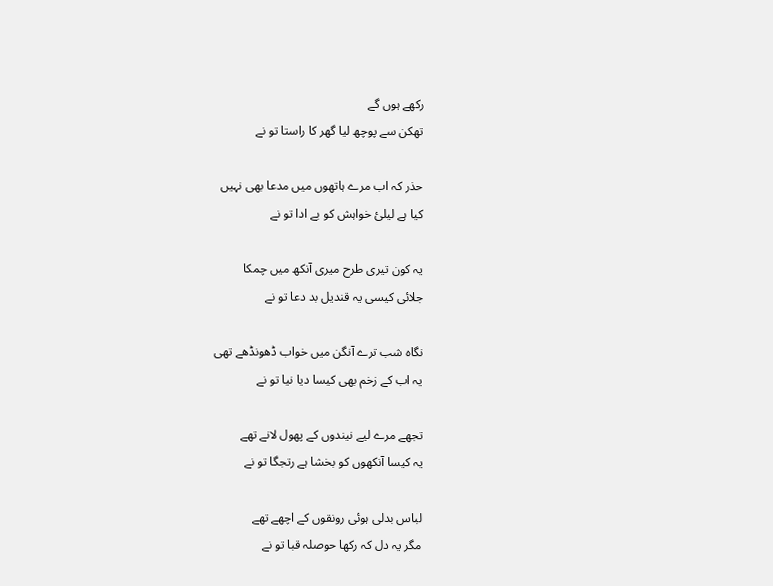رکھے ہوں گے
تھکن سے پوچھ لیا گھر کا راستا تو نے

حذر کہ اب مرے ہاتھوں میں مدعا بھی نہیں
کیا ہے لیلئ خواہش کو بے ادا تو نے

یہ کون تیری طرح میری آنکھ میں چمکا
جلائی کیسی یہ قندیل بد دعا تو نے

نگاہ شب ترے آنگن میں خواب ڈھونڈھے تھی
یہ اب کے زخم بھی کیسا دیا نیا تو نے

تجھے مرے لیے نیندوں کے پھول لانے تھے
یہ کیسا آنکھوں کو بخشا ہے رتجگا تو نے

لباس بدلی ہوئی رونقوں کے اچھے تھے
مگر یہ دل کہ رکھا حوصلہ قبا تو نے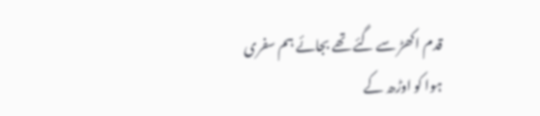قدم اکھڑ سے گئے تھے بجائے ہم سفری
ہوا کو اوڑھ کے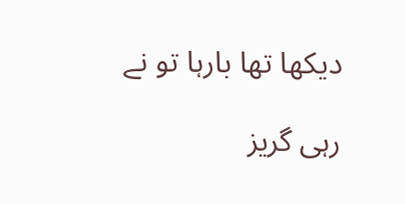دیکھا تھا بارہا تو نے

رہی گریز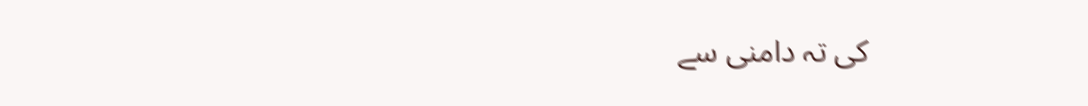کی تہ دامنی سے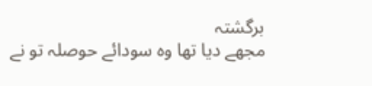برگشتہ
مجھے دیا تھا وہ سودائے حوصلہ تو نے